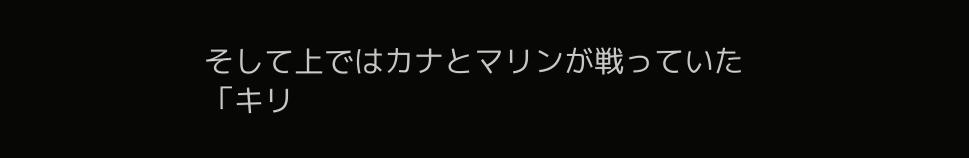そして上ではカナとマリンが戦っていた
「キリ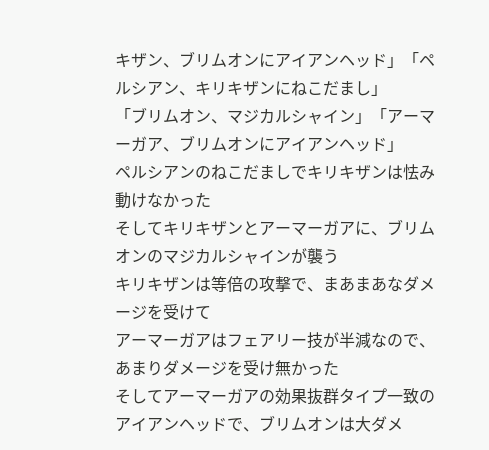キザン、ブリムオンにアイアンヘッド」「ペルシアン、キリキザンにねこだまし」
「ブリムオン、マジカルシャイン」「アーマーガア、ブリムオンにアイアンヘッド」
ペルシアンのねこだましでキリキザンは怯み動けなかった
そしてキリキザンとアーマーガアに、ブリムオンのマジカルシャインが襲う
キリキザンは等倍の攻撃で、まあまあなダメージを受けて
アーマーガアはフェアリー技が半減なので、あまりダメージを受け無かった
そしてアーマーガアの効果抜群タイプ一致のアイアンヘッドで、ブリムオンは大ダメ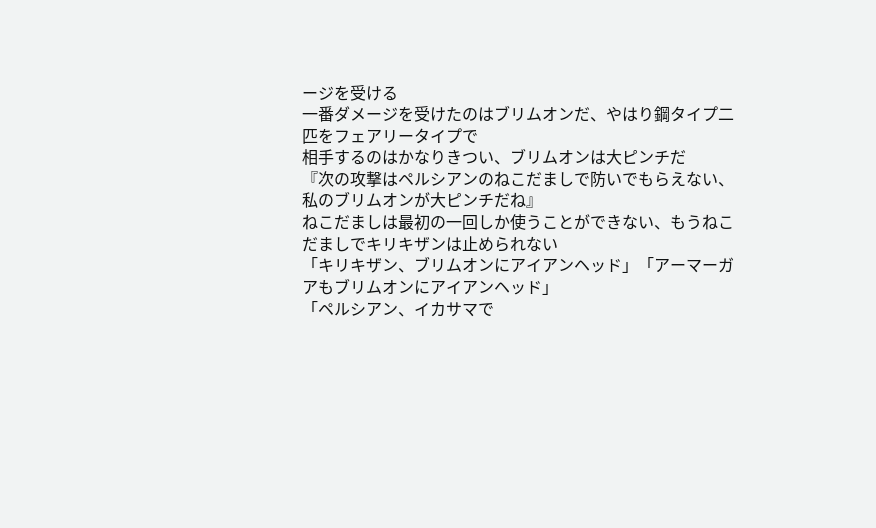ージを受ける
一番ダメージを受けたのはブリムオンだ、やはり鋼タイプ二匹をフェアリータイプで
相手するのはかなりきつい、ブリムオンは大ピンチだ
『次の攻撃はペルシアンのねこだましで防いでもらえない、私のブリムオンが大ピンチだね』
ねこだましは最初の一回しか使うことができない、もうねこだましでキリキザンは止められない
「キリキザン、ブリムオンにアイアンヘッド」「アーマーガアもブリムオンにアイアンヘッド」
「ペルシアン、イカサマで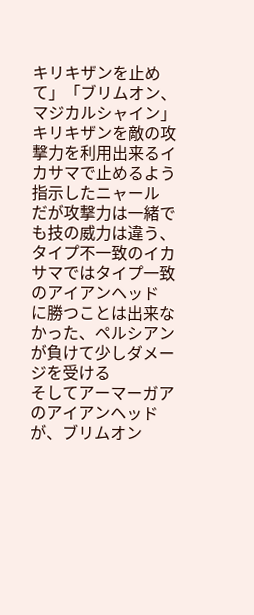キリキザンを止めて」「ブリムオン、マジカルシャイン」
キリキザンを敵の攻撃力を利用出来るイカサマで止めるよう指示したニャール
だが攻撃力は一緒でも技の威力は違う、タイプ不一致のイカサマではタイプ一致のアイアンヘッド
に勝つことは出来なかった、ペルシアンが負けて少しダメージを受ける
そしてアーマーガアのアイアンヘッドが、ブリムオン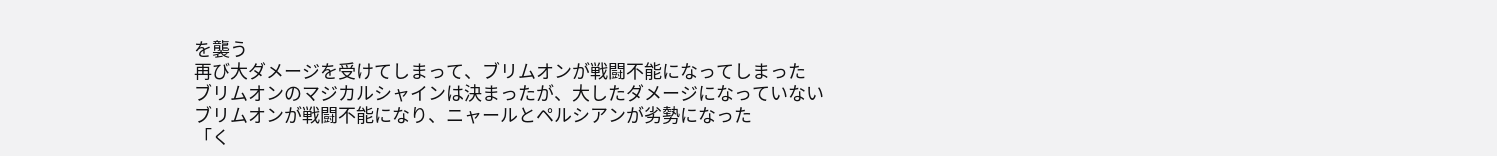を襲う
再び大ダメージを受けてしまって、ブリムオンが戦闘不能になってしまった
ブリムオンのマジカルシャインは決まったが、大したダメージになっていない
ブリムオンが戦闘不能になり、ニャールとペルシアンが劣勢になった
「く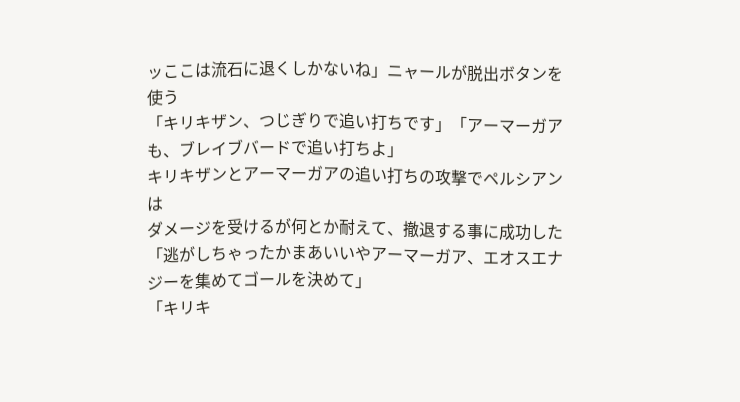ッここは流石に退くしかないね」ニャールが脱出ボタンを使う
「キリキザン、つじぎりで追い打ちです」「アーマーガアも、ブレイブバードで追い打ちよ」
キリキザンとアーマーガアの追い打ちの攻撃でペルシアンは
ダメージを受けるが何とか耐えて、撤退する事に成功した
「逃がしちゃったかまあいいやアーマーガア、エオスエナジーを集めてゴールを決めて」
「キリキ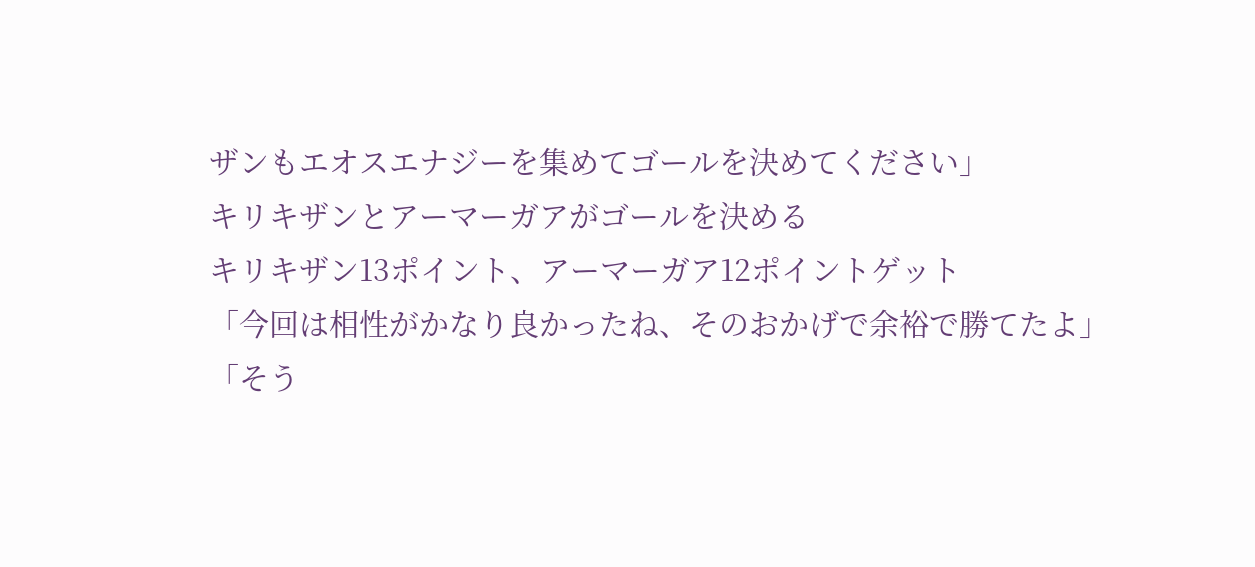ザンもエオスエナジーを集めてゴールを決めてください」
キリキザンとアーマーガアがゴールを決める
キリキザン13ポイント、アーマーガア12ポイントゲット
「今回は相性がかなり良かったね、そのおかげで余裕で勝てたよ」
「そう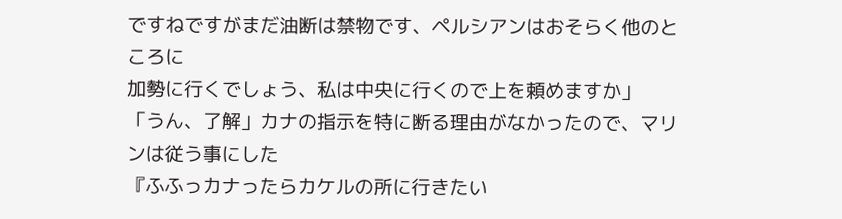ですねですがまだ油断は禁物です、ペルシアンはおそらく他のところに
加勢に行くでしょう、私は中央に行くので上を頼めますか」
「うん、了解」カナの指示を特に断る理由がなかったので、マリンは従う事にした
『ふふっカナったらカケルの所に行きたい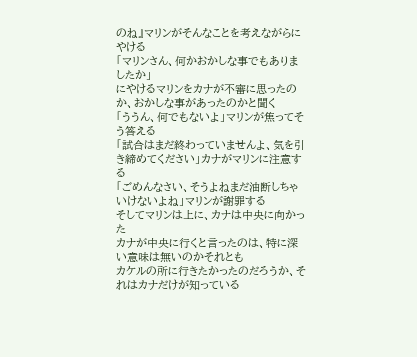のね』マリンがそんなことを考えながらにやける
「マリンさん、何かおかしな事でもありましたか」
にやけるマリンをカナが不審に思ったのか、おかしな事があったのかと聞く
「ううん、何でもないよ」マリンが焦ってそう答える
「試合はまだ終わっていませんよ、気を引き締めてください」カナがマリンに注意する
「ごめんなさい、そうよねまだ油断しちゃいけないよね」マリンが謝罪する
そしてマリンは上に、カナは中央に向かった
カナが中央に行くと言ったのは、特に深い意味は無いのかそれとも
カケルの所に行きたかったのだろうか、それはカナだけが知っている